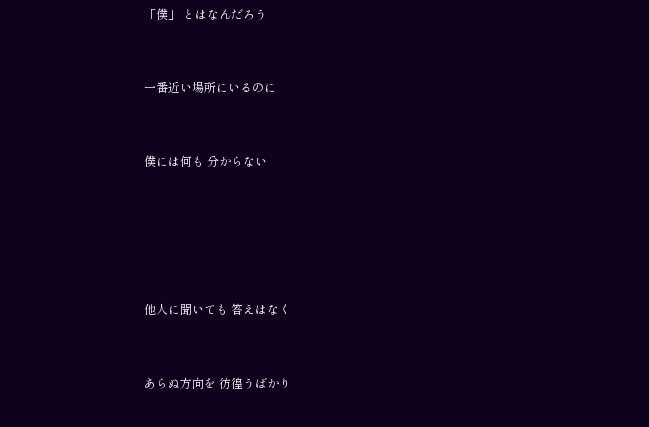「僕」 とはなんだろう


一番近い場所にいるのに


僕には何も 分からない





他人に聞いても 答えはなく


あらぬ方向を 彷徨うばかり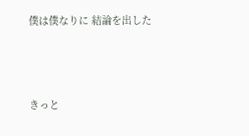僕は僕なりに 結論を出した





きっと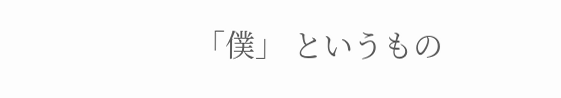「僕」 というもの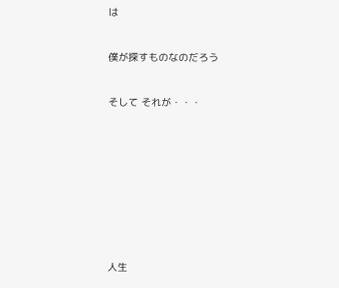は


僕が探すものなのだろう


そして それが・・・










人生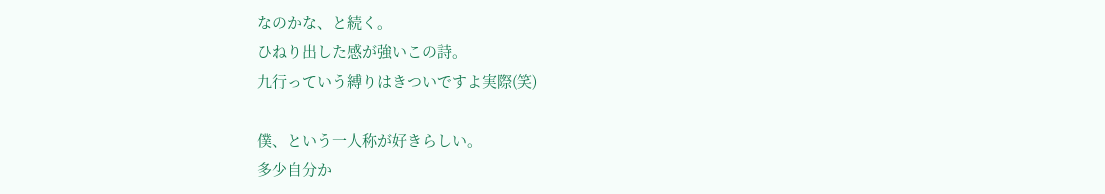なのかな、と続く。
ひねり出した感が強いこの詩。
九行っていう縛りはきついですよ実際(笑)

僕、という一人称が好きらしい。
多少自分か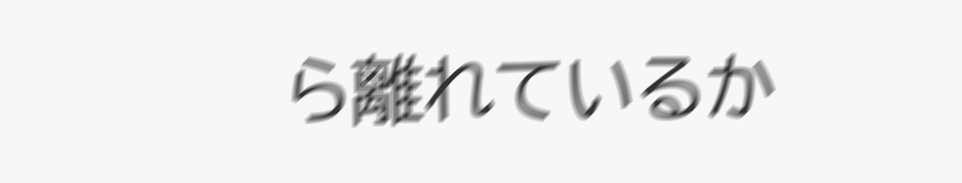ら離れているか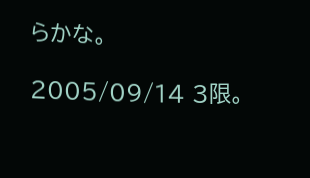らかな。

2005/09/14 3限。